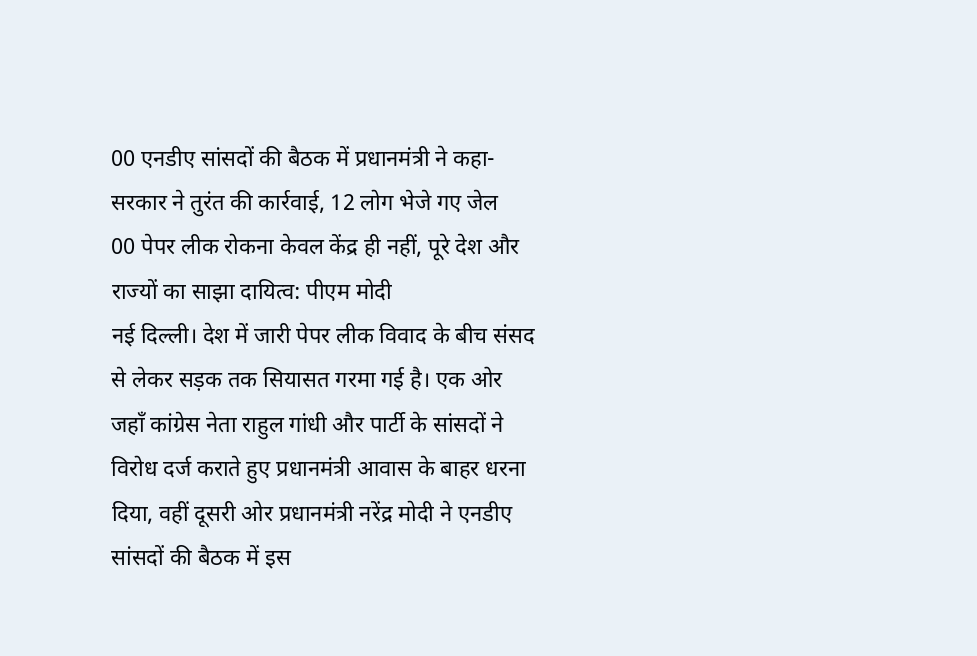00 एनडीए सांसदों की बैठक में प्रधानमंत्री ने कहा- सरकार ने तुरंत की कार्रवाई, 12 लोग भेजे गए जेल
00 पेपर लीक रोकना केवल केंद्र ही नहीं, पूरे देश और राज्यों का साझा दायित्व: पीएम मोदी
नई दिल्ली। देश में जारी पेपर लीक विवाद के बीच संसद से लेकर सड़क तक सियासत गरमा गई है। एक ओर जहाँ कांग्रेस नेता राहुल गांधी और पार्टी के सांसदों ने विरोध दर्ज कराते हुए प्रधानमंत्री आवास के बाहर धरना दिया, वहीं दूसरी ओर प्रधानमंत्री नरेंद्र मोदी ने एनडीए सांसदों की बैठक में इस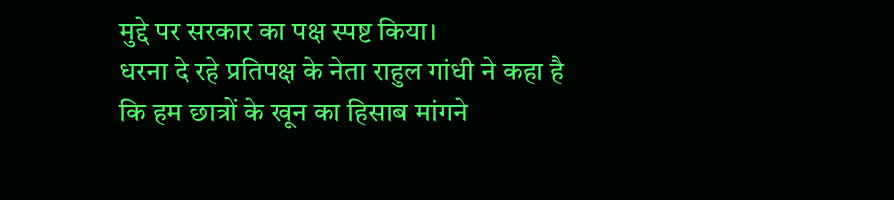मुद्दे पर सरकार का पक्ष स्पष्ट किया।
धरना दे रहे प्रतिपक्ष के नेता राहुल गांधी ने कहा है कि हम छात्रों के खून का हिसाब मांगने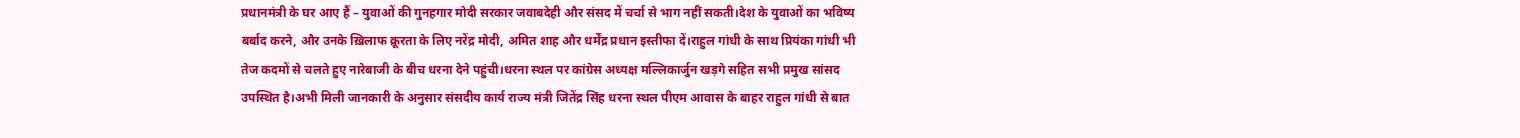प्रधानमंत्री के घर आए हैं – युवाओं की गुनहगार मोदी सरकार जवाबदेही और संसद में चर्चा से भाग नहीं सकती।देश के युवाओं का भविष्य बर्बाद करने, और उनके ख़िलाफ क्रूरता के लिए नरेंद्र मोदी, अमित शाह और धर्मेंद्र प्रधान इस्तीफा दें।राहुल गांधी के साथ प्रियंका गांधी भी तेज कदमों से चलते हुए नारेबाजी के बीच धरना देने पहुंची।धरना स्थल पर कांग्रेस अध्यक्ष मल्लिकार्जुन खड़गे सहित सभी प्रमुख सांसद उपस्थित है।अभी मिली जानकारी के अनुसार संसदीय कार्य राज्य मंत्री जितेंद्र सिंह धरना स्थल पीएम आवास के बाहर राहुल गांधी से बात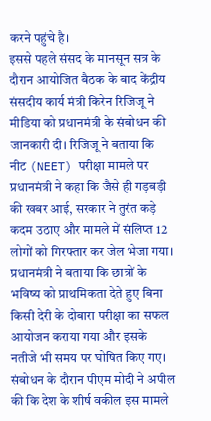करने पहुंचे है।
इससे पहले संसद के मानसून सत्र के दौरान आयोजित बैठक के बाद केंद्रीय संसदीय कार्य मंत्री किरेन रिजिजू ने मीडिया को प्रधानमंत्री के संबोधन की जानकारी दी। रिजिजू ने बताया कि नीट (NEET) परीक्षा मामले पर प्रधानमंत्री ने कहा कि जैसे ही गड़बड़ी की खबर आई, सरकार ने तुरंत कड़े कदम उठाए और मामले में संलिप्त 12 लोगों को गिरफ्तार कर जेल भेजा गया।
प्रधानमंत्री ने बताया कि छात्रों के भविष्य को प्राथमिकता देते हुए बिना किसी देरी के दोबारा परीक्षा का सफल आयोजन कराया गया और इसके नतीजे भी समय पर घोषित किए गए।
संबोधन के दौरान पीएम मोदी ने अपील की कि देश के शीर्ष वकील इस मामले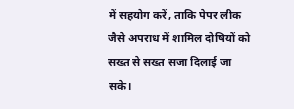में सहयोग करें, ताकि पेपर लीक जैसे अपराध में शामिल दोषियों को सख्त से सख्त सजा दिलाई जा सके।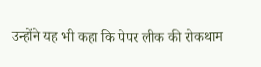उन्होंने यह भी कहा कि पेपर लीक की रोकथाम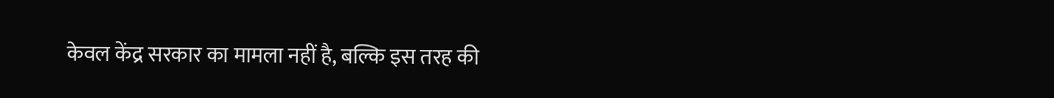केवल केंद्र सरकार का मामला नहीं है, बल्कि इस तरह की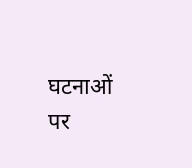घटनाओं पर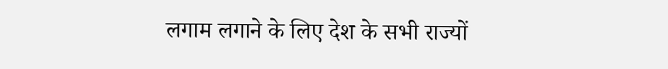लगाम लगाने के लिए देश के सभी राज्यों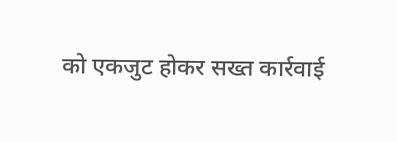को एकजुट होकर सख्त कार्रवाई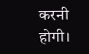करनी होगी।